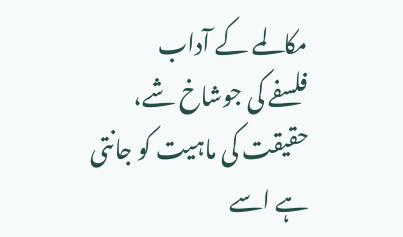مکالمے کے آداب
فلسفے کی جوشاخ شے، حقیقت کی ماہیت کو جانتی ہے اسے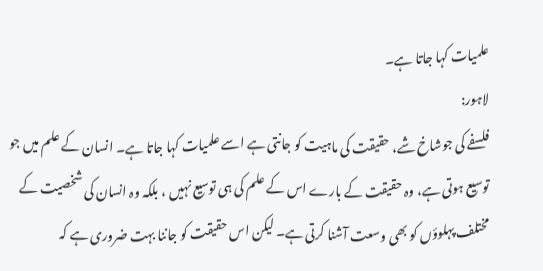علمیات کہا جاتا ہے۔
لاہور:
فلسفے کی جوشاخ شے، حقیقت کی ماہیت کو جانتی ہے اسے علمیات کہا جاتا ہے۔ انسان کے علم میں جو توسیع ہوتی ہے، وہ حقیقت کے بارے اس کے علم کی ہی توسیع نہیں ، بلکہ وہ انسان کی شخصیت کے مختلف پہلوؤں کو بھی وسعت آشنا کرتی ہے۔ لیکن اس حقیقت کو جاننا بہت ضروری ہے کہ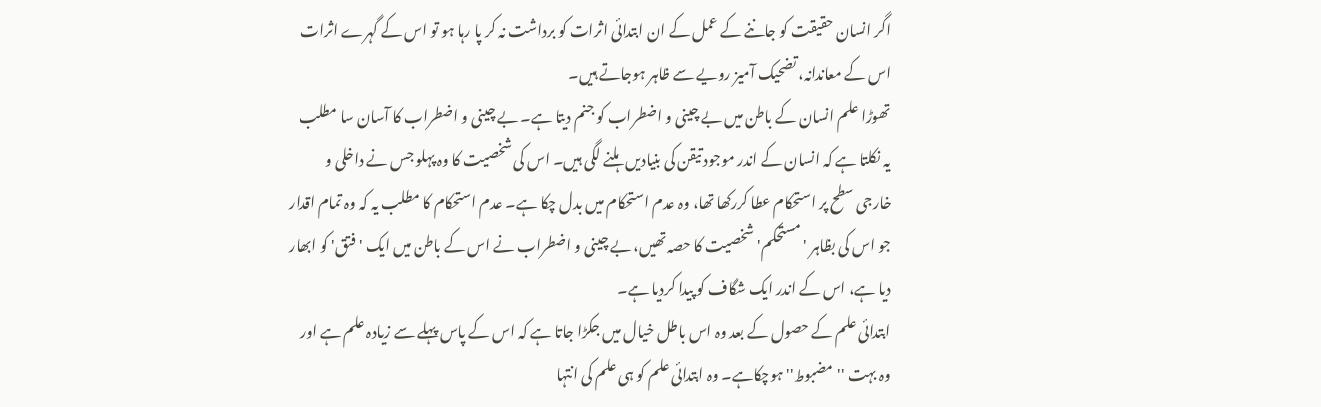اگر انسان حقیقت کو جاننے کے عمل کے ان ابتدائی اثرات کو برداشت نہ کر پا رہا ہو تو اس کے گہرے اثرات اس کے معاندانہ، تضحیک آمیز رویے سے ظاہر ہوجاتے ہیں۔
تھوڑا علم انسان کے باطن میں بے چینی و اضطراب کو جنم دیتا ہے۔ بے چینی و اضطراب کا آسان سا مطلب یہ نکلتا ہے کہ انسان کے اندر موجود تیقن کی بنیادیں ہلنے لگی ہیں۔ اس کی شخصیت کا وہ پہلو جس نے داخلی و خارجی سطح پر استحکام عطا کررکھا تھا، وہ عدم استحکام میں بدل چکا ہے۔ عدم استحکام کا مطلب یہ کہ وہ تمام اقدار جو اس کی بظاہر 'مستحکم' شخصیت کا حصہ تھیں، بے چینی و اضطراب نے اس کے باطن میں ایک 'فتق' کو ابھار دیا ہے، اس کے اندر ایک شگاف کو پیدا کردیا ہے۔
ابتدائی علم کے حصول کے بعد وہ اس باطل خیال میں جکڑا جاتا ہے کہ اس کے پاس پہلے سے زیادہ علم ہے اور وہ بہت ''مضبوط'' ہوچکاہے۔ وہ ابتدائی علم کو ہی علم کی انتہا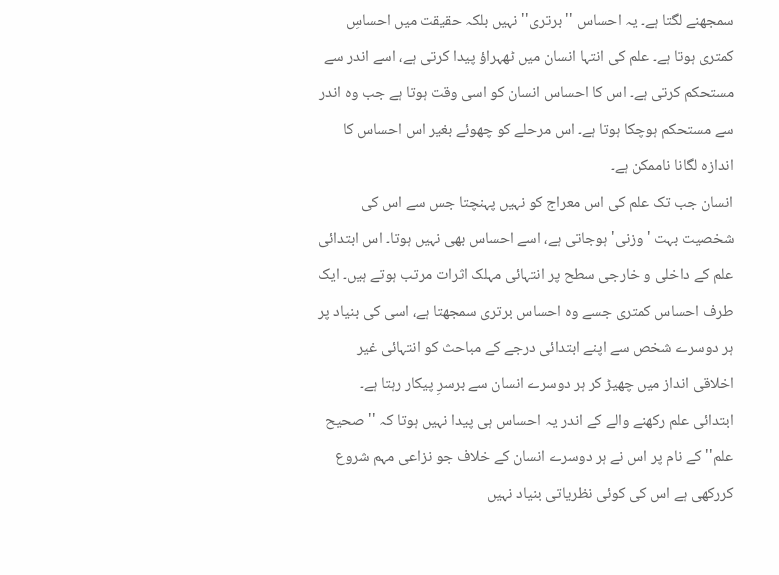سمجھنے لگتا ہے۔ یہ احساس ''برتری'' نہیں بلکہ حقیقت میں احساسِ کمتری ہوتا ہے۔ علم کی انتہا انسان میں ٹھہراؤ پیدا کرتی ہے، اسے اندر سے مستحکم کرتی ہے۔ اس کا احساس انسان کو اسی وقت ہوتا ہے جب وہ اندر سے مستحکم ہوچکا ہوتا ہے۔ اس مرحلے کو چھوئے بغیر اس احساس کا اندازہ لگانا ناممکن ہے۔
انسان جب تک علم کی اس معراج کو نہیں پہنچتا جس سے اس کی شخصیت بہت 'وزنی' ہوجاتی ہے، اسے احساس بھی نہیں ہوتا۔ اس ابتدائی علم کے داخلی و خارجی سطح پر انتہائی مہلک اثرات مرتب ہوتے ہیں۔ ایک طرف احساس کمتری جسے وہ احساس برتری سمجھتا ہے، اسی کی بنیاد پر ہر دوسرے شخص سے اپنے ابتدائی درجے کے مباحث کو انتہائی غیر اخلاقی انداز میں چھیڑ کر ہر دوسرے انسان سے برسرِ پیکار رہتا ہے۔
ابتدائی علم رکھنے والے کے اندر یہ احساس ہی پیدا نہیں ہوتا کہ ''صحیح علم'' کے نام پر اس نے ہر دوسرے انسان کے خلاف جو نزاعی مہم شروع کررکھی ہے اس کی کوئی نظریاتی بنیاد نہیں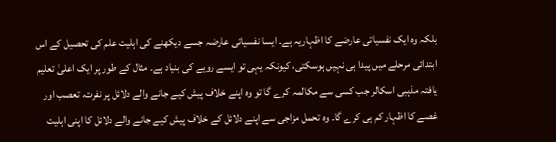بلکہ وہ ایک نفسیاتی عارضے کا اظہاریہ ہے۔ ایسا نفسیاتی عارضہ جسے دیکھنے کی اہلیت علم کی تحصیل کے اس ابتدائی مرحلے میں پیدا ہی نہیں ہوسکتی، کیونکہ یہی تو ایسے رویے کی بنیاد ہے۔ مثال کے طور پر ایک اعلیٰ تعلیم یافتہ مذہبی اسکالر جب کسی سے مکالمہ کرے گا تو وہ اپنے خلاف پیش کیے جانے والے دلائل پر نفرت، تعصب اور غصے کا اظہار کم ہی کرے گا۔ وہ تحمل مزاجی سے اپنے دلائل کے خلاف پیش کیے جانے والے دلائل کا اپنی اہلیت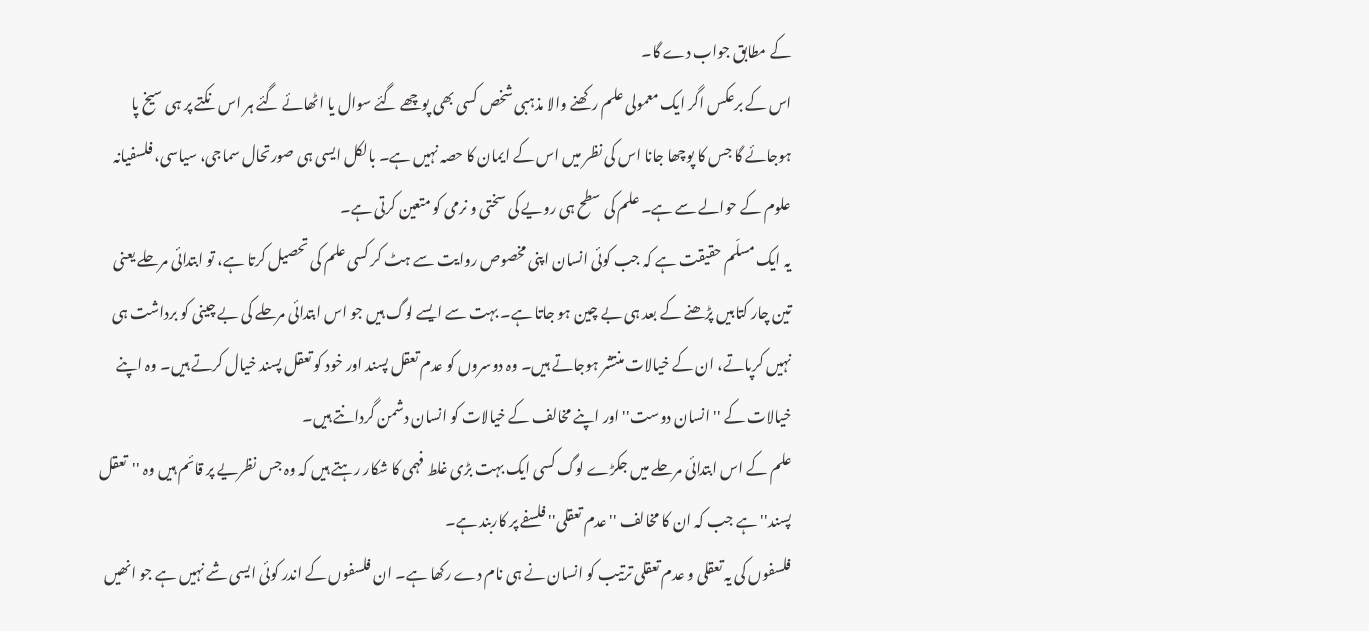کے مطابق جواب دے گا۔
اس کے برعکس اگر ایک معمولی علم رکھنے والا مذہبی شخص کسی بھی پوچھے گئے سوال یا اٹھائے گئے ہر اس نکتے پر ہی سیخ پا ہوجائے گا جس کا پوچھا جانا اس کی نظر میں اس کے ایمان کا حصہ نہیں ہے۔ بالکل ایسی ہی صورتحال سماجی، سیاسی، فلسفیانہ علوم کے حوالے سے ہے۔ علم کی سطح ہی رویے کی سختی و نرمی کو متعین کرتی ہے۔
یہ ایک مسلّم حقیقت ہے کہ جب کوئی انسان اپنی مخصوص روایت سے ہٹ کر کسی علم کی تحصیل کرتا ہے، تو ابتدائی مرحلے یعنی تین چار کتابیں پڑھنے کے بعد ہی بے چین ہو جاتا ہے۔ بہت سے ایسے لوگ ہیں جو اس ابتدائی مرحلے کی بے چینی کو برداشت ہی نہیں کرپاتے، ان کے خیالات منتشر ہوجاتے ہیں۔ وہ دوسروں کو عدم تعقل پسند اور خود کو تعقل پسند خیال کرتے ہیں۔ وہ اپنے خیالات کے ''انسان دوست'' اور اپنے مخالف کے خیالات کو انسان دشمن گردانتے ہیں۔
علم کے اس ابتدائی مرحلے میں جکڑے لوگ کسی ایک بہت بڑی غلط فہمی کا شکار رہتے ہیں کہ وہ جس نظریے پر قائم ہیں وہ ''تعقل پسند'' ہے جب کہ ان کا مخالف ''عدم تعقلی'' فلسفے پر کاربند ہے۔
فلسفوں کی یہ تعقلی و عدم تعقلی ترتیب کو انسان نے ہی نام دے رکھا ہے۔ ان فلسفوں کے اندر کوئی ایسی شے نہیں ہے جو انھیں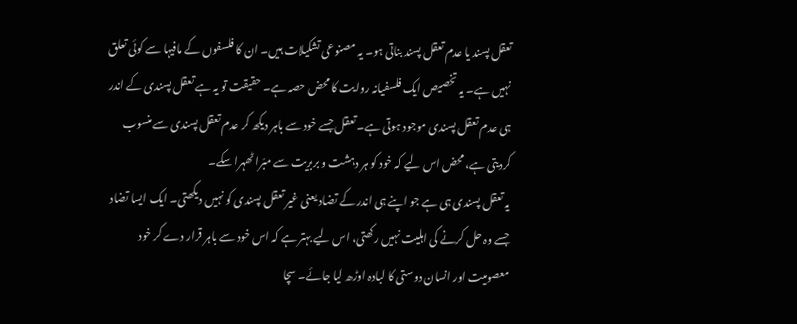تعقل پسند یا عدم تعقل پسند بناتی ہو۔ یہ مصنوعی تشکیلات ہیں۔ ان کا فلسفوں کے مافیہا سے کوئی تعلق نہیں ہے۔ یہ تخصیص ایک فلسفیانہ روایت کا محض حصہ ہے۔ حقیقت تو یہ ہے تعقل پسندی کے اندر ہی عدم تعقل پسندی موجود ہوتی ہے۔ تعقل جسے خود سے باہر دیکھ کر عدم تعقل پسندی سے منسوب کردیتی ہے، محض اس لیے کہ خود کو ہر دہشت و بربریت سے مبّرا ٹھہرا سکے۔
یہ تعقل پسندی ہی ہے جو اپنے ہی اندر کے تضاد یعنی غیر تعقل پسندی کو نہیں دیکھتی۔ ایک ایسا تضاد جسے وہ حل کرنے کی اہلیت نہیں رکھتی، اس لیے بہتر ہے کہ اس خود سے باہر قرار دے کر خود معصومیت اور انسان دوستی کا لبادہ اوڑھ لیا جائے۔ سچا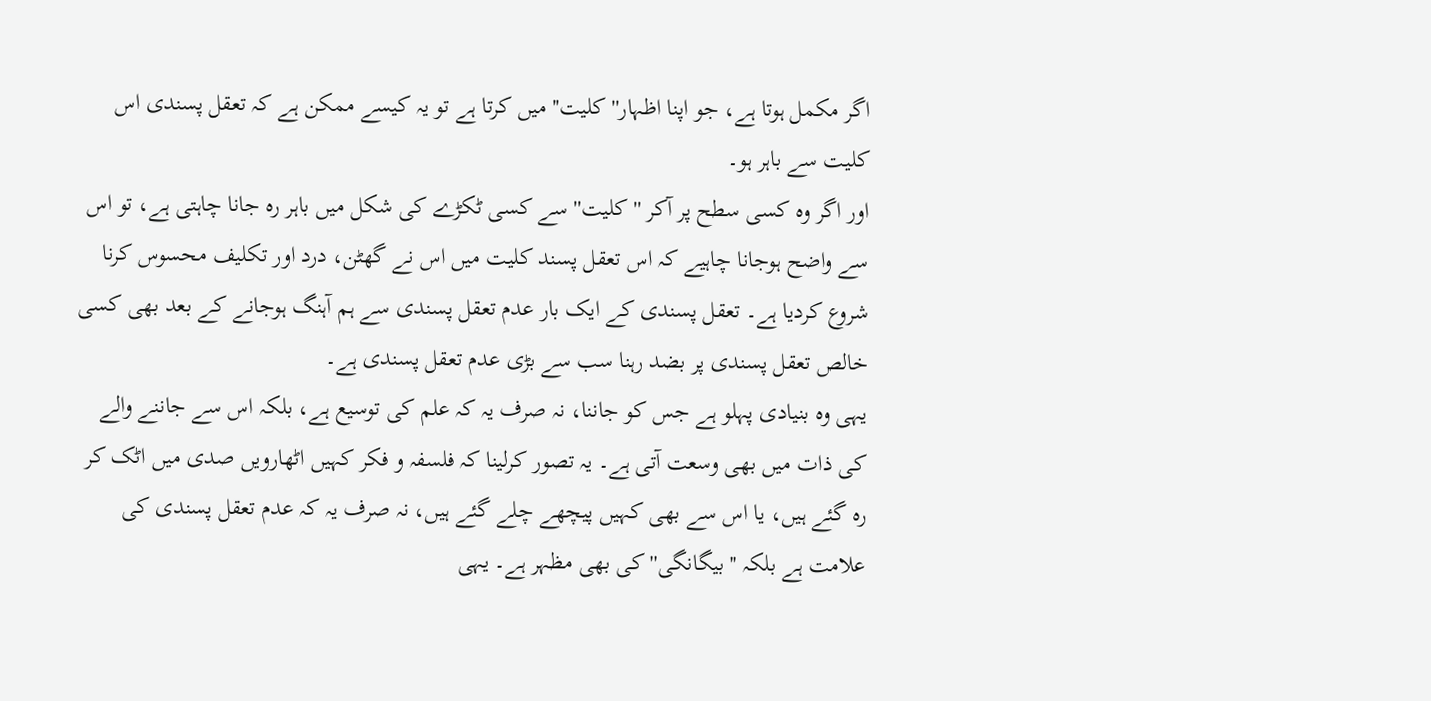اگر مکمل ہوتا ہے، جو اپنا اظہار'' کلیت'' میں کرتا ہے تو یہ کیسے ممکن ہے کہ تعقل پسندی اس کلیت سے باہر ہو۔
اور اگر وہ کسی سطح پر آکر ''کلیت'' سے کسی ٹکڑے کی شکل میں باہر رہ جانا چاہتی ہے، تو اس سے واضح ہوجانا چاہیے کہ اس تعقل پسند کلیت میں اس نے گھٹن، درد اور تکلیف محسوس کرنا شروع کردیا ہے۔ تعقل پسندی کے ایک بار عدم تعقل پسندی سے ہم آہنگ ہوجانے کے بعد بھی کسی خالص تعقل پسندی پر بضد رہنا سب سے بڑی عدم تعقل پسندی ہے۔
یہی وہ بنیادی پہلو ہے جس کو جاننا، نہ صرف یہ کہ علم کی توسیع ہے، بلکہ اس سے جاننے والے کی ذات میں بھی وسعت آتی ہے۔ یہ تصور کرلینا کہ فلسفہ و فکر کہیں اٹھارویں صدی میں اٹک کر رہ گئے ہیں، یا اس سے بھی کہیں پیچھے چلے گئے ہیں، نہ صرف یہ کہ عدم تعقل پسندی کی علامت ہے بلکہ ''بیگانگی'' کی بھی مظہر ہے۔ یہی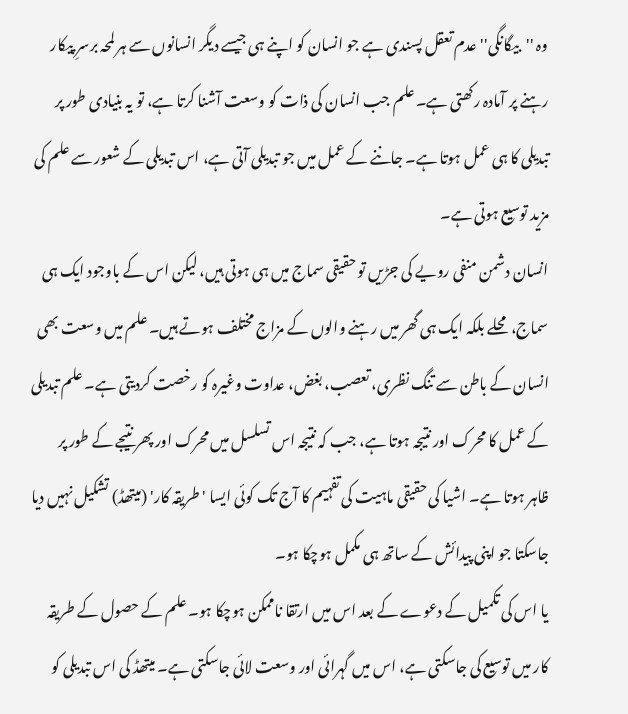وہ ''بیگانگی'' عدم تعقل پسندی ہے جو انسان کو اپنے ہی جیسے دیگر انسانوں سے ہر لمحہ برسرِ پیکار رہنے پر آمادہ رکھتی ہے۔ علم جب انسان کی ذات کو وسعت آشنا کرتا ہے، تو یہ بنیادی طور پر تبدیلی کا ہی عمل ہوتا ہے۔ جاننے کے عمل میں جو تبدیلی آتی ہے، اس تبدیلی کے شعور سے علم کی مزید توسیع ہوتی ہے۔
انسان دشمن منفی رویے کی جڑیں تو حقیقی سماج میں ہی ہوتی ہیں، لیکن اس کے باوجود ایک ہی سماج، محلے بلکہ ایک ہی گھر میں رہنے والوں کے مزاج مختلف ہوتے ہیں۔ علم میں وسعت بھی انسان کے باطن سے تنگ نظری، تعصب، بغض، عداوت وغیرہ کو رخصت کردیتی ہے۔ علم تبدیلی کے عمل کا محرک اور نتیجہ ہوتا ہے، جب کہ نتیجہ اس تسلسل میں محرک اور پھر نتیجے کے طور پر ظاہر ہوتا ہے۔ اشیا کی حقیقی ماہیت کی تفہیم کا آج تک کوئی ایسا 'طریقہ کار' (میتھڈ) تشکیل نہیں دیا جاسکتا جو اپنی پیدائش کے ساتھ ہی مکمل ہوچکا ہو۔
یا اس کی تکمیل کے دعوے کے بعد اس میں ارتقا ناممکن ہوچکا ہو۔ علم کے حصول کے طریقہ کار میں توسیع کی جاسکتی ہے، اس میں گہرائی اور وسعت لائی جاسکتی ہے۔ میتھڈ کی اس تبدیلی کو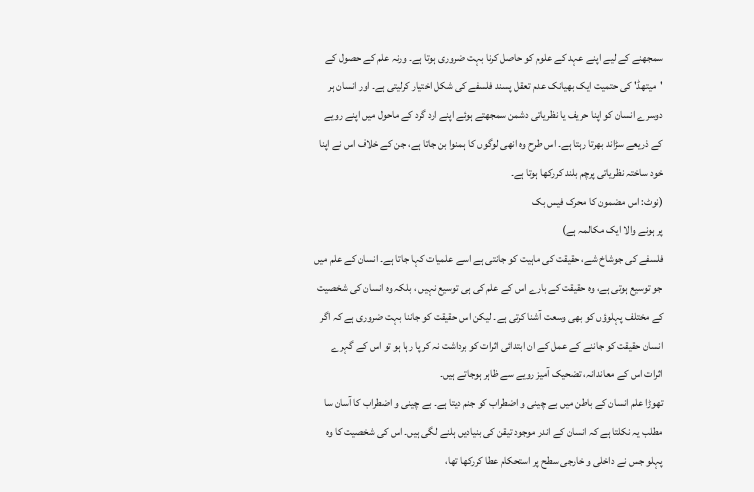سمجھنے کے لیے اپنے عہد کے علوم کو حاصل کرنا بہت ضروری ہوتا ہے۔ ورنہ علم کے حصول کے 'میتھڈ' کی حتمیت ایک بھیانک عدم تعقل پسند فلسفے کی شکل اختیار کرلیتی ہے۔ اور انسان ہر دوسرے انسان کو اپنا حریف یا نظریاتی دشمن سمجھتے ہوئے اپنے ارد گرد کے ماحول میں اپنے رویے کے ذریعے سڑاند بھرتا رہتا ہے۔ اس طرح وہ انھی لوگوں کا ہمنوا بن جاتا ہے، جن کے خلاف اس نے اپنا خود ساختہ نظریاتی پرچم بلند کررکھا ہوتا ہے۔
(نوٹ: اس مضمون کا محرک فیس بک
پر ہونے والا ایک مکالمہ ہے)
فلسفے کی جوشاخ شے، حقیقت کی ماہیت کو جانتی ہے اسے علمیات کہا جاتا ہے۔ انسان کے علم میں جو توسیع ہوتی ہے، وہ حقیقت کے بارے اس کے علم کی ہی توسیع نہیں ، بلکہ وہ انسان کی شخصیت کے مختلف پہلوؤں کو بھی وسعت آشنا کرتی ہے۔ لیکن اس حقیقت کو جاننا بہت ضروری ہے کہ اگر انسان حقیقت کو جاننے کے عمل کے ان ابتدائی اثرات کو برداشت نہ کر پا رہا ہو تو اس کے گہرے اثرات اس کے معاندانہ، تضحیک آمیز رویے سے ظاہر ہوجاتے ہیں۔
تھوڑا علم انسان کے باطن میں بے چینی و اضطراب کو جنم دیتا ہے۔ بے چینی و اضطراب کا آسان سا مطلب یہ نکلتا ہے کہ انسان کے اندر موجود تیقن کی بنیادیں ہلنے لگی ہیں۔ اس کی شخصیت کا وہ پہلو جس نے داخلی و خارجی سطح پر استحکام عطا کررکھا تھا،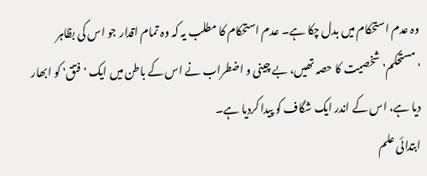وہ عدم استحکام میں بدل چکا ہے۔ عدم استحکام کا مطلب یہ کہ وہ تمام اقدار جو اس کی بظاہر 'مستحکم' شخصیت کا حصہ تھیں، بے چینی و اضطراب نے اس کے باطن میں ایک 'فتق' کو ابھار دیا ہے، اس کے اندر ایک شگاف کو پیدا کردیا ہے۔
ابتدائی علم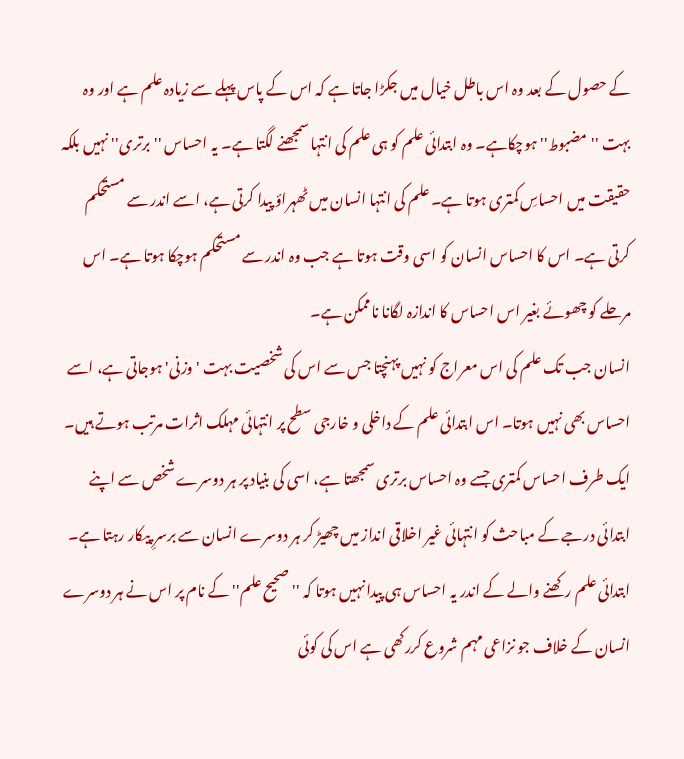کے حصول کے بعد وہ اس باطل خیال میں جکڑا جاتا ہے کہ اس کے پاس پہلے سے زیادہ علم ہے اور وہ بہت ''مضبوط'' ہوچکاہے۔ وہ ابتدائی علم کو ہی علم کی انتہا سمجھنے لگتا ہے۔ یہ احساس ''برتری'' نہیں بلکہ حقیقت میں احساسِ کمتری ہوتا ہے۔ علم کی انتہا انسان میں ٹھہراؤ پیدا کرتی ہے، اسے اندر سے مستحکم کرتی ہے۔ اس کا احساس انسان کو اسی وقت ہوتا ہے جب وہ اندر سے مستحکم ہوچکا ہوتا ہے۔ اس مرحلے کو چھوئے بغیر اس احساس کا اندازہ لگانا ناممکن ہے۔
انسان جب تک علم کی اس معراج کو نہیں پہنچتا جس سے اس کی شخصیت بہت 'وزنی' ہوجاتی ہے، اسے احساس بھی نہیں ہوتا۔ اس ابتدائی علم کے داخلی و خارجی سطح پر انتہائی مہلک اثرات مرتب ہوتے ہیں۔ ایک طرف احساس کمتری جسے وہ احساس برتری سمجھتا ہے، اسی کی بنیاد پر ہر دوسرے شخص سے اپنے ابتدائی درجے کے مباحث کو انتہائی غیر اخلاقی انداز میں چھیڑ کر ہر دوسرے انسان سے برسرِ پیکار رہتا ہے۔
ابتدائی علم رکھنے والے کے اندر یہ احساس ہی پیدا نہیں ہوتا کہ ''صحیح علم'' کے نام پر اس نے ہر دوسرے انسان کے خلاف جو نزاعی مہم شروع کررکھی ہے اس کی کوئی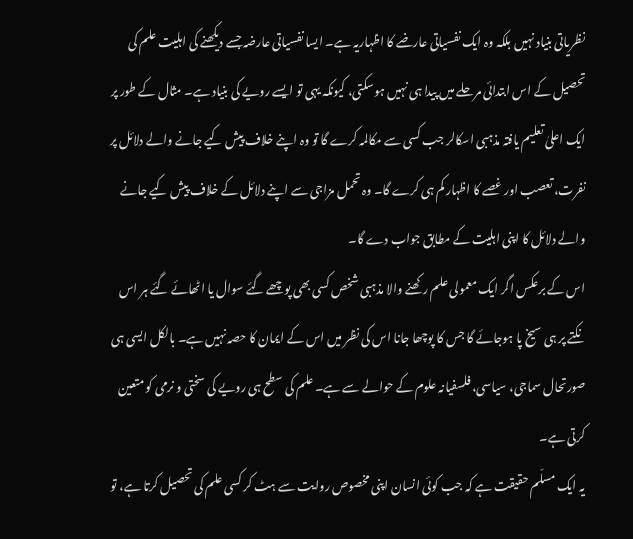نظریاتی بنیاد نہیں بلکہ وہ ایک نفسیاتی عارضے کا اظہاریہ ہے۔ ایسا نفسیاتی عارضہ جسے دیکھنے کی اہلیت علم کی تحصیل کے اس ابتدائی مرحلے میں پیدا ہی نہیں ہوسکتی، کیونکہ یہی تو ایسے رویے کی بنیاد ہے۔ مثال کے طور پر ایک اعلیٰ تعلیم یافتہ مذہبی اسکالر جب کسی سے مکالمہ کرے گا تو وہ اپنے خلاف پیش کیے جانے والے دلائل پر نفرت، تعصب اور غصے کا اظہار کم ہی کرے گا۔ وہ تحمل مزاجی سے اپنے دلائل کے خلاف پیش کیے جانے والے دلائل کا اپنی اہلیت کے مطابق جواب دے گا۔
اس کے برعکس اگر ایک معمولی علم رکھنے والا مذہبی شخص کسی بھی پوچھے گئے سوال یا اٹھائے گئے ہر اس نکتے پر ہی سیخ پا ہوجائے گا جس کا پوچھا جانا اس کی نظر میں اس کے ایمان کا حصہ نہیں ہے۔ بالکل ایسی ہی صورتحال سماجی، سیاسی، فلسفیانہ علوم کے حوالے سے ہے۔ علم کی سطح ہی رویے کی سختی و نرمی کو متعین کرتی ہے۔
یہ ایک مسلّم حقیقت ہے کہ جب کوئی انسان اپنی مخصوص روایت سے ہٹ کر کسی علم کی تحصیل کرتا ہے، تو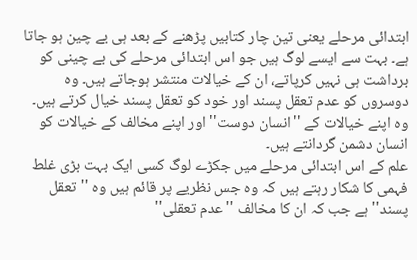ابتدائی مرحلے یعنی تین چار کتابیں پڑھنے کے بعد ہی بے چین ہو جاتا ہے۔ بہت سے ایسے لوگ ہیں جو اس ابتدائی مرحلے کی بے چینی کو برداشت ہی نہیں کرپاتے، ان کے خیالات منتشر ہوجاتے ہیں۔ وہ دوسروں کو عدم تعقل پسند اور خود کو تعقل پسند خیال کرتے ہیں۔ وہ اپنے خیالات کے ''انسان دوست'' اور اپنے مخالف کے خیالات کو انسان دشمن گردانتے ہیں۔
علم کے اس ابتدائی مرحلے میں جکڑے لوگ کسی ایک بہت بڑی غلط فہمی کا شکار رہتے ہیں کہ وہ جس نظریے پر قائم ہیں وہ ''تعقل پسند'' ہے جب کہ ان کا مخالف ''عدم تعقلی''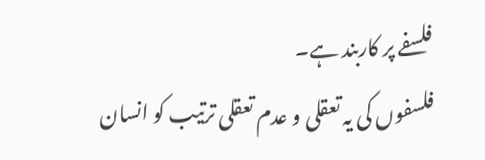فلسفے پر کاربند ہے۔
فلسفوں کی یہ تعقلی و عدم تعقلی ترتیب کو انسان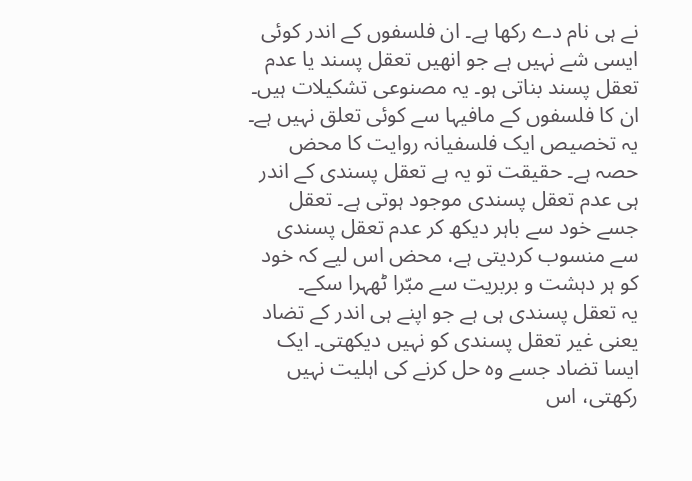نے ہی نام دے رکھا ہے۔ ان فلسفوں کے اندر کوئی ایسی شے نہیں ہے جو انھیں تعقل پسند یا عدم تعقل پسند بناتی ہو۔ یہ مصنوعی تشکیلات ہیں۔ ان کا فلسفوں کے مافیہا سے کوئی تعلق نہیں ہے۔ یہ تخصیص ایک فلسفیانہ روایت کا محض حصہ ہے۔ حقیقت تو یہ ہے تعقل پسندی کے اندر ہی عدم تعقل پسندی موجود ہوتی ہے۔ تعقل جسے خود سے باہر دیکھ کر عدم تعقل پسندی سے منسوب کردیتی ہے، محض اس لیے کہ خود کو ہر دہشت و بربریت سے مبّرا ٹھہرا سکے۔
یہ تعقل پسندی ہی ہے جو اپنے ہی اندر کے تضاد یعنی غیر تعقل پسندی کو نہیں دیکھتی۔ ایک ایسا تضاد جسے وہ حل کرنے کی اہلیت نہیں رکھتی، اس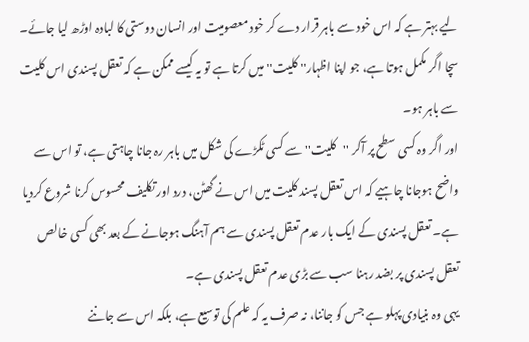لیے بہتر ہے کہ اس خود سے باہر قرار دے کر خود معصومیت اور انسان دوستی کا لبادہ اوڑھ لیا جائے۔ سچا اگر مکمل ہوتا ہے، جو اپنا اظہار'' کلیت'' میں کرتا ہے تو یہ کیسے ممکن ہے کہ تعقل پسندی اس کلیت سے باہر ہو۔
اور اگر وہ کسی سطح پر آکر ''کلیت'' سے کسی ٹکڑے کی شکل میں باہر رہ جانا چاہتی ہے، تو اس سے واضح ہوجانا چاہیے کہ اس تعقل پسند کلیت میں اس نے گھٹن، درد اور تکلیف محسوس کرنا شروع کردیا ہے۔ تعقل پسندی کے ایک بار عدم تعقل پسندی سے ہم آہنگ ہوجانے کے بعد بھی کسی خالص تعقل پسندی پر بضد رہنا سب سے بڑی عدم تعقل پسندی ہے۔
یہی وہ بنیادی پہلو ہے جس کو جاننا، نہ صرف یہ کہ علم کی توسیع ہے، بلکہ اس سے جاننے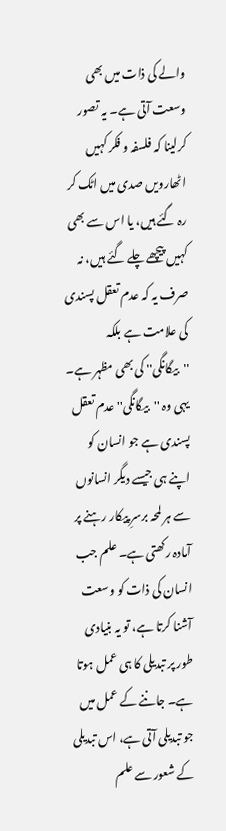والے کی ذات میں بھی وسعت آتی ہے۔ یہ تصور کرلینا کہ فلسفہ و فکر کہیں اٹھارویں صدی میں اٹک کر رہ گئے ہیں، یا اس سے بھی کہیں پیچھے چلے گئے ہیں، نہ صرف یہ کہ عدم تعقل پسندی کی علامت ہے بلکہ ''بیگانگی'' کی بھی مظہر ہے۔ یہی وہ ''بیگانگی'' عدم تعقل پسندی ہے جو انسان کو اپنے ہی جیسے دیگر انسانوں سے ہر لمحہ برسرِ پیکار رہنے پر آمادہ رکھتی ہے۔ علم جب انسان کی ذات کو وسعت آشنا کرتا ہے، تو یہ بنیادی طور پر تبدیلی کا ہی عمل ہوتا ہے۔ جاننے کے عمل میں جو تبدیلی آتی ہے، اس تبدیلی کے شعور سے علم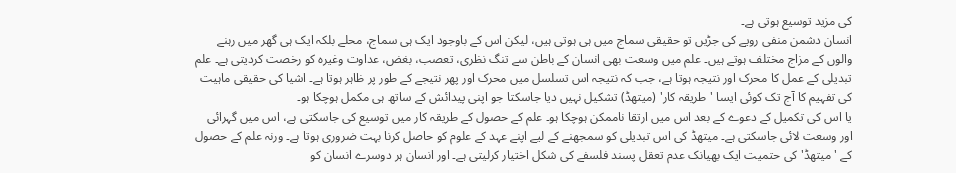کی مزید توسیع ہوتی ہے۔
انسان دشمن منفی رویے کی جڑیں تو حقیقی سماج میں ہی ہوتی ہیں، لیکن اس کے باوجود ایک ہی سماج، محلے بلکہ ایک ہی گھر میں رہنے والوں کے مزاج مختلف ہوتے ہیں۔ علم میں وسعت بھی انسان کے باطن سے تنگ نظری، تعصب، بغض، عداوت وغیرہ کو رخصت کردیتی ہے۔ علم تبدیلی کے عمل کا محرک اور نتیجہ ہوتا ہے، جب کہ نتیجہ اس تسلسل میں محرک اور پھر نتیجے کے طور پر ظاہر ہوتا ہے۔ اشیا کی حقیقی ماہیت کی تفہیم کا آج تک کوئی ایسا 'طریقہ کار' (میتھڈ) تشکیل نہیں دیا جاسکتا جو اپنی پیدائش کے ساتھ ہی مکمل ہوچکا ہو۔
یا اس کی تکمیل کے دعوے کے بعد اس میں ارتقا ناممکن ہوچکا ہو۔ علم کے حصول کے طریقہ کار میں توسیع کی جاسکتی ہے، اس میں گہرائی اور وسعت لائی جاسکتی ہے۔ میتھڈ کی اس تبدیلی کو سمجھنے کے لیے اپنے عہد کے علوم کو حاصل کرنا بہت ضروری ہوتا ہے۔ ورنہ علم کے حصول کے 'میتھڈ' کی حتمیت ایک بھیانک عدم تعقل پسند فلسفے کی شکل اختیار کرلیتی ہے۔ اور انسان ہر دوسرے انسان کو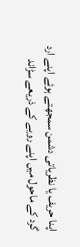اپنا حریف یا نظریاتی دشمن سمجھتے ہوئے اپنے ارد گرد کے ماحول میں اپنے رویے کے ذریعے سڑاند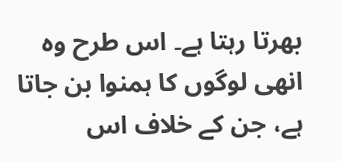بھرتا رہتا ہے۔ اس طرح وہ انھی لوگوں کا ہمنوا بن جاتا ہے، جن کے خلاف اس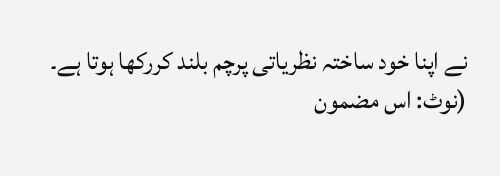نے اپنا خود ساختہ نظریاتی پرچم بلند کررکھا ہوتا ہے۔
(نوٹ: اس مضمون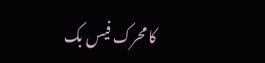کا محرک فیس بک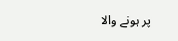پر ہونے والا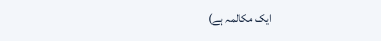ایک مکالمہ ہے)